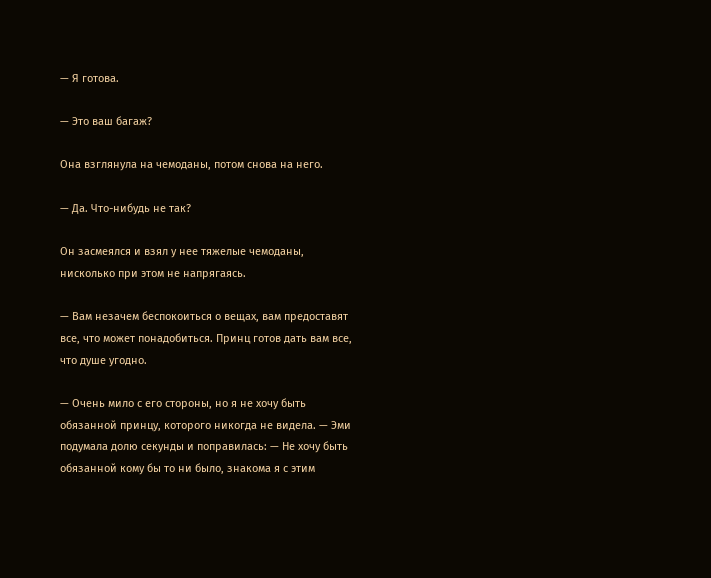— Я готова.

— Это ваш багаж?

Она взглянула на чемоданы, потом снова на него.

— Да. Что-нибудь не так?

Он засмеялся и взял у нее тяжелые чемоданы, нисколько при этом не напрягаясь.

— Вам незачем беспокоиться о вещах, вам предоставят все, что может понадобиться. Принц готов дать вам все, что душе угодно.

— Очень мило с его стороны, но я не хочу быть обязанной принцу, которого никогда не видела. — Эми подумала долю секунды и поправилась: — Не хочу быть обязанной кому бы то ни было, знакома я с этим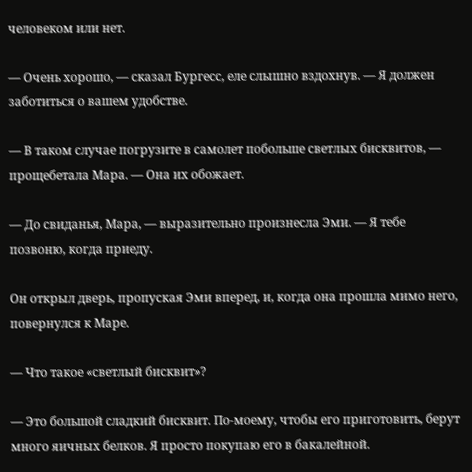человеком или нет.

— Очень хорошо, — сказал Бургесс, еле слышно вздохнув. — Я должен заботиться о вашем удобстве.

— В таком случае погрузите в самолет побольше светлых бисквитов, — прощебетала Мара. — Она их обожает.

— До свиданья, Мара, — выразительно произнесла Эми. — Я тебе позвоню, когда приеду.

Он открыл дверь, пропуская Эми вперед, и, когда она прошла мимо него, повернулся к Маре.

— Что такое «светлый бисквит»?

— Это большой сладкий бисквит. По-моему, чтобы его приготовить, берут много яичных белков. Я просто покупаю его в бакалейной.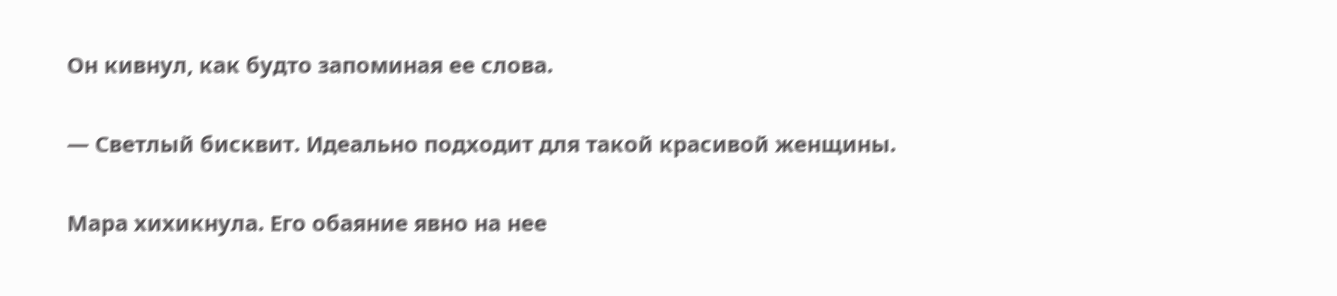Он кивнул, как будто запоминая ее слова.

— Светлый бисквит. Идеально подходит для такой красивой женщины.

Мара хихикнула. Его обаяние явно на нее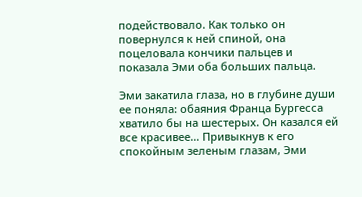подействовало. Как только он повернулся к ней спиной, она поцеловала кончики пальцев и показала Эми оба больших пальца.

Эми закатила глаза, но в глубине души ее поняла: обаяния Франца Бургесса хватило бы на шестерых. Он казался ей все красивее… Привыкнув к его спокойным зеленым глазам, Эми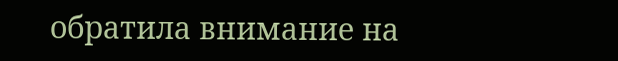обратила внимание на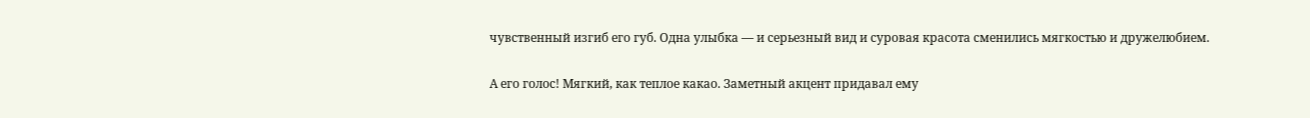чувственный изгиб его губ. Одна улыбка — и серьезный вид и суровая красота сменились мягкостью и дружелюбием.

А его голос! Мягкий, как теплое какао. Заметный акцент придавал ему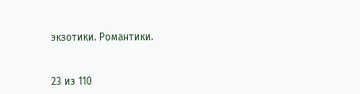экзотики. Романтики.



23 из 110